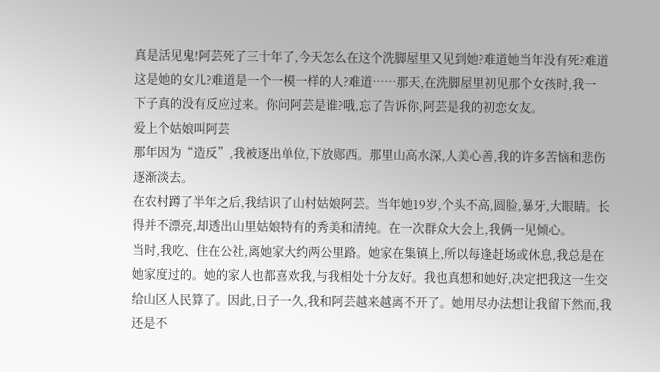真是活见鬼!阿芸死了三十年了,今天怎么在这个洗脚屋里又见到她?难道她当年没有死?难道这是她的女儿?难道是一个一模一样的人?难道……那天,在洗脚屋里初见那个女孩时,我一
下子真的没有反应过来。你问阿芸是谁?哦,忘了告诉你,阿芸是我的初恋女友。
爱上个姑娘叫阿芸
那年因为“造反”,我被逐出单位,下放郧西。那里山高水深,人美心善,我的许多苦恼和悲伤逐渐淡去。
在农村蹲了半年之后,我结识了山村姑娘阿芸。当年她19岁,个头不高,圆脸,暴牙,大眼睛。长得并不漂亮,却透出山里姑娘特有的秀美和清纯。在一次群众大会上,我俩一见倾心。
当时,我吃、住在公社,离她家大约两公里路。她家在集镇上,所以每逢赶场或休息,我总是在她家度过的。她的家人也都喜欢我,与我相处十分友好。我也真想和她好,决定把我这一生交给山区人民算了。因此,日子一久,我和阿芸越来越离不开了。她用尽办法想让我留下然而,我还是不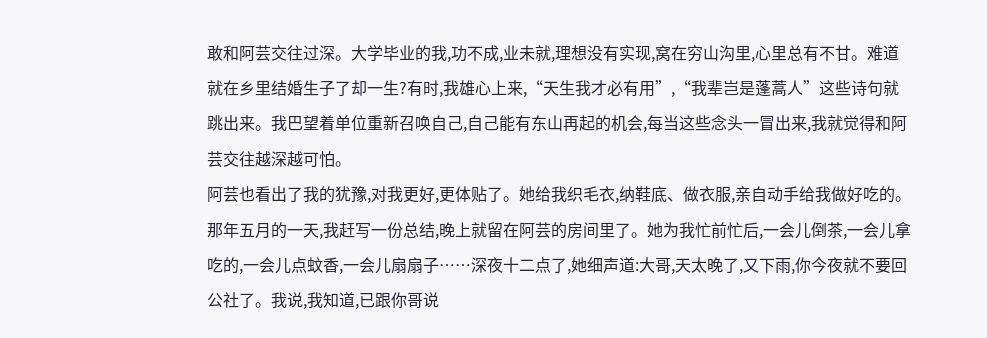敢和阿芸交往过深。大学毕业的我,功不成,业未就,理想没有实现,窝在穷山沟里,心里总有不甘。难道就在乡里结婚生子了却一生?有时,我雄心上来,“天生我才必有用”,“我辈岂是蓬蒿人”这些诗句就跳出来。我巴望着单位重新召唤自己,自己能有东山再起的机会,每当这些念头一冒出来,我就觉得和阿芸交往越深越可怕。
阿芸也看出了我的犹豫,对我更好,更体贴了。她给我织毛衣,纳鞋底、做衣服,亲自动手给我做好吃的。
那年五月的一天,我赶写一份总结,晚上就留在阿芸的房间里了。她为我忙前忙后,一会儿倒茶,一会儿拿吃的,一会儿点蚊香,一会儿扇扇子……深夜十二点了,她细声道:大哥,天太晚了,又下雨,你今夜就不要回公社了。我说,我知道,已跟你哥说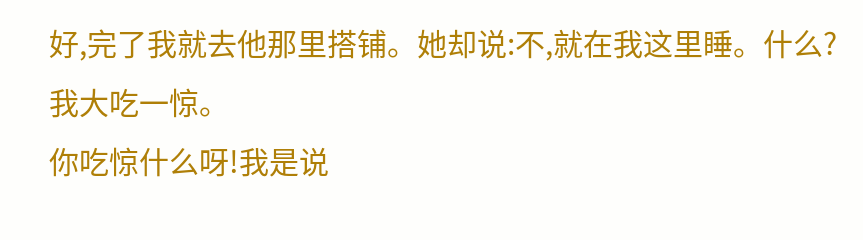好,完了我就去他那里搭铺。她却说:不,就在我这里睡。什么?我大吃一惊。
你吃惊什么呀!我是说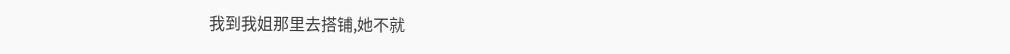我到我姐那里去搭铺,她不就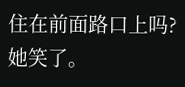住在前面路口上吗?她笑了。